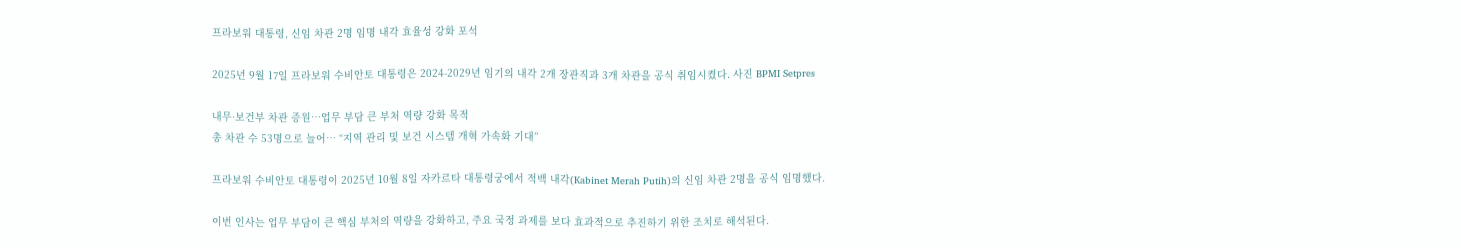프라보워 대통령, 신임 차관 2명 임명 내각 효율성 강화 포석

2025년 9월 17일 프라보워 수비안토 대통령은 2024-2029년 임기의 내각 2개 장관직과 3개 차관을 공식 취임시켰다. 사진 BPMI Setpres

내무·보건부 차관 증원…업무 부담 큰 부처 역량 강화 목적
총 차관 수 53명으로 늘어… “지역 관리 및 보건 시스템 개혁 가속화 기대”

프라보워 수비안토 대통령이 2025년 10월 8일 자카르타 대통령궁에서 적백 내각(Kabinet Merah Putih)의 신임 차관 2명을 공식 임명했다.

이번 인사는 업무 부담이 큰 핵심 부처의 역량을 강화하고, 주요 국정 과제를 보다 효과적으로 추진하기 위한 조치로 해석된다.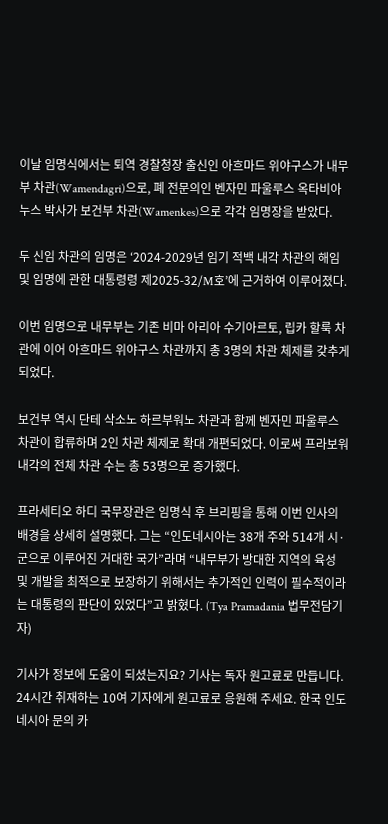이날 임명식에서는 퇴역 경찰청장 출신인 아흐마드 위야구스가 내무부 차관(Wamendagri)으로, 폐 전문의인 벤자민 파울루스 옥타비아누스 박사가 보건부 차관(Wamenkes)으로 각각 임명장을 받았다.

두 신임 차관의 임명은 ‘2024-2029년 임기 적백 내각 차관의 해임 및 임명에 관한 대통령령 제2025-32/M호’에 근거하여 이루어졌다.

이번 임명으로 내무부는 기존 비마 아리아 수기아르토, 립카 할룩 차관에 이어 아흐마드 위야구스 차관까지 총 3명의 차관 체제를 갖추게 되었다.

보건부 역시 단테 삭소노 하르부워노 차관과 함께 벤자민 파울루스 차관이 합류하며 2인 차관 체제로 확대 개편되었다. 이로써 프라보워 내각의 전체 차관 수는 총 53명으로 증가했다.

프라세티오 하디 국무장관은 임명식 후 브리핑을 통해 이번 인사의 배경을 상세히 설명했다. 그는 “인도네시아는 38개 주와 514개 시·군으로 이루어진 거대한 국가”라며 “내무부가 방대한 지역의 육성 및 개발을 최적으로 보장하기 위해서는 추가적인 인력이 필수적이라는 대통령의 판단이 있었다”고 밝혔다. (Tya Pramadania 법무전담기자)

기사가 정보에 도움이 되셨는지요? 기사는 독자 원고료로 만듭니다. 24시간 취재하는 10여 기자에게 원고료로 응원해 주세요. 한국 인도네시아 문의 카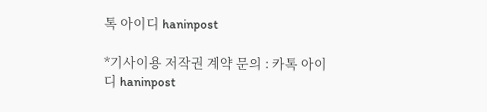톡 아이디 haninpost

*기사이용 저작권 계약 문의 : 카톡 아이디 haninpost